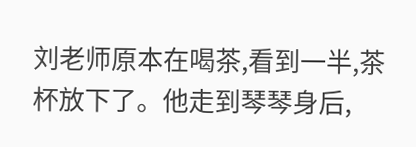刘老师原本在喝茶,看到一半,茶杯放下了。他走到琴琴身后,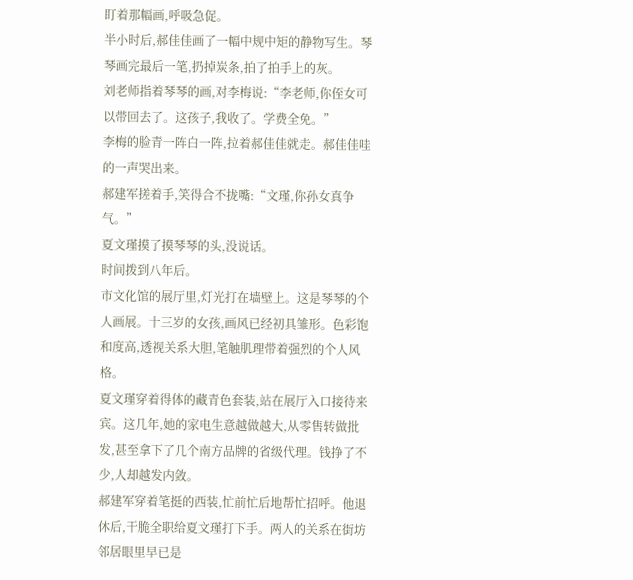盯着那幅画,呼吸急促。
半小时后,郝佳佳画了一幅中规中矩的静物写生。琴琴画完最后一笔,扔掉炭条,拍了拍手上的灰。
刘老师指着琴琴的画,对李梅说:“李老师,你侄女可以带回去了。这孩子,我收了。学费全免。”
李梅的脸青一阵白一阵,拉着郝佳佳就走。郝佳佳哇的一声哭出来。
郝建军搓着手,笑得合不拢嘴:“文瑾,你孙女真争气。”
夏文瑾摸了摸琴琴的头,没说话。
时间拨到八年后。
市文化馆的展厅里,灯光打在墙壁上。这是琴琴的个人画展。十三岁的女孩,画风已经初具雏形。色彩饱和度高,透视关系大胆,笔触肌理带着强烈的个人风格。
夏文瑾穿着得体的藏青色套装,站在展厅入口接待来宾。这几年,她的家电生意越做越大,从零售转做批发,甚至拿下了几个南方品牌的省级代理。钱挣了不少,人却越发内敛。
郝建军穿着笔挺的西装,忙前忙后地帮忙招呼。他退休后,干脆全职给夏文瑾打下手。两人的关系在街坊邻居眼里早已是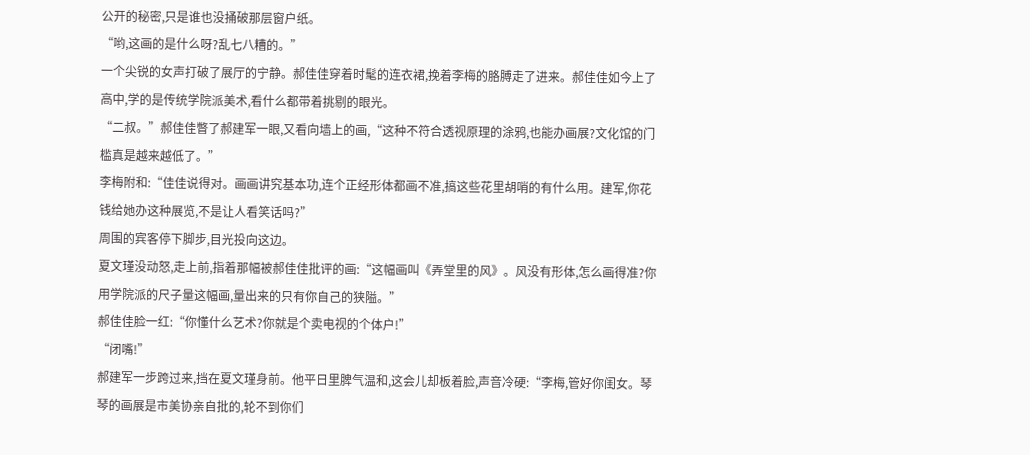公开的秘密,只是谁也没捅破那层窗户纸。
“哟,这画的是什么呀?乱七八糟的。”
一个尖锐的女声打破了展厅的宁静。郝佳佳穿着时髦的连衣裙,挽着李梅的胳膊走了进来。郝佳佳如今上了高中,学的是传统学院派美术,看什么都带着挑剔的眼光。
“二叔。”郝佳佳瞥了郝建军一眼,又看向墙上的画,“这种不符合透视原理的涂鸦,也能办画展?文化馆的门槛真是越来越低了。”
李梅附和:“佳佳说得对。画画讲究基本功,连个正经形体都画不准,搞这些花里胡哨的有什么用。建军,你花钱给她办这种展览,不是让人看笑话吗?”
周围的宾客停下脚步,目光投向这边。
夏文瑾没动怒,走上前,指着那幅被郝佳佳批评的画:“这幅画叫《弄堂里的风》。风没有形体,怎么画得准?你用学院派的尺子量这幅画,量出来的只有你自己的狭隘。”
郝佳佳脸一红:“你懂什么艺术?你就是个卖电视的个体户!”
“闭嘴!”
郝建军一步跨过来,挡在夏文瑾身前。他平日里脾气温和,这会儿却板着脸,声音冷硬:“李梅,管好你闺女。琴琴的画展是市美协亲自批的,轮不到你们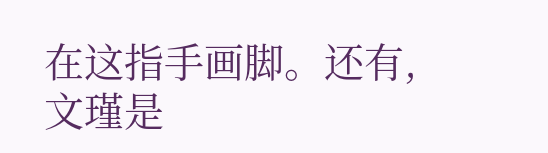在这指手画脚。还有,文瑾是